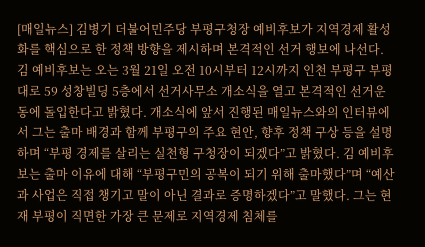[매일뉴스] 김병기 더불어민주당 부평구청장 예비후보가 지역경제 활성화를 핵심으로 한 정책 방향을 제시하며 본격적인 선거 행보에 나선다. 김 예비후보는 오는 3월 21일 오전 10시부터 12시까지 인천 부평구 부평대로 59 성창빌딩 5층에서 선거사무소 개소식을 열고 본격적인 선거운동에 돌입한다고 밝혔다. 개소식에 앞서 진행된 매일뉴스와의 인터뷰에서 그는 출마 배경과 함께 부평구의 주요 현안, 향후 정책 구상 등을 설명하며 “부평 경제를 살리는 실천형 구청장이 되겠다”고 밝혔다. 김 예비후보는 출마 이유에 대해 “부평구민의 공복이 되기 위해 출마했다”며 “예산과 사업은 직접 챙기고 말이 아닌 결과로 증명하겠다”고 말했다. 그는 현재 부평이 직면한 가장 큰 문제로 지역경제 침체를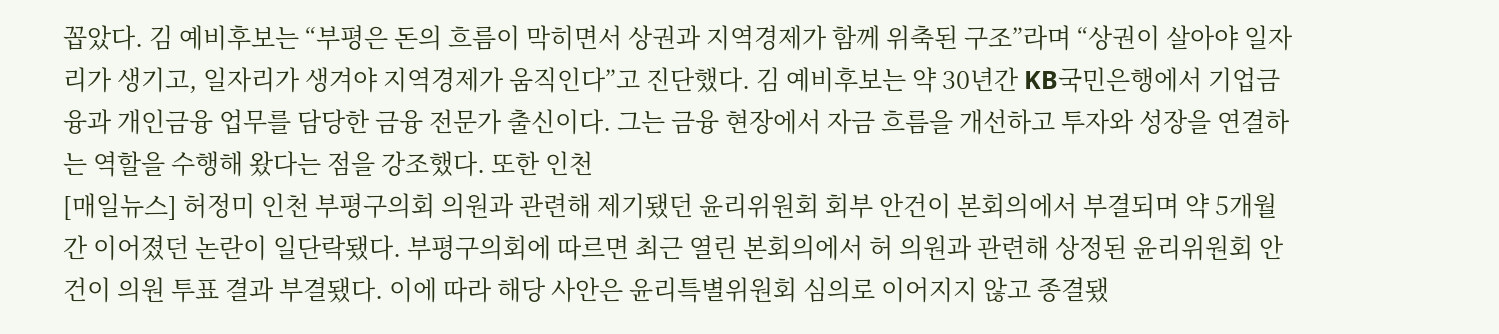꼽았다. 김 예비후보는 “부평은 돈의 흐름이 막히면서 상권과 지역경제가 함께 위축된 구조”라며 “상권이 살아야 일자리가 생기고, 일자리가 생겨야 지역경제가 움직인다”고 진단했다. 김 예비후보는 약 30년간 KB국민은행에서 기업금융과 개인금융 업무를 담당한 금융 전문가 출신이다. 그는 금융 현장에서 자금 흐름을 개선하고 투자와 성장을 연결하는 역할을 수행해 왔다는 점을 강조했다. 또한 인천
[매일뉴스] 허정미 인천 부평구의회 의원과 관련해 제기됐던 윤리위원회 회부 안건이 본회의에서 부결되며 약 5개월간 이어졌던 논란이 일단락됐다. 부평구의회에 따르면 최근 열린 본회의에서 허 의원과 관련해 상정된 윤리위원회 안건이 의원 투표 결과 부결됐다. 이에 따라 해당 사안은 윤리특별위원회 심의로 이어지지 않고 종결됐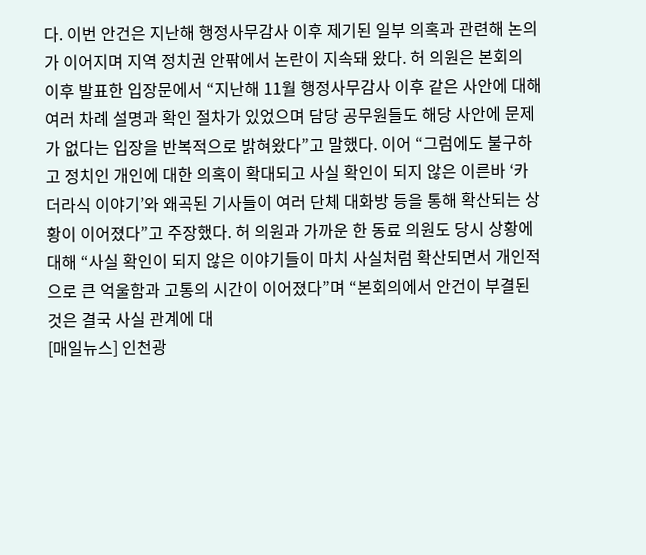다. 이번 안건은 지난해 행정사무감사 이후 제기된 일부 의혹과 관련해 논의가 이어지며 지역 정치권 안팎에서 논란이 지속돼 왔다. 허 의원은 본회의 이후 발표한 입장문에서 “지난해 11월 행정사무감사 이후 같은 사안에 대해 여러 차례 설명과 확인 절차가 있었으며 담당 공무원들도 해당 사안에 문제가 없다는 입장을 반복적으로 밝혀왔다”고 말했다. 이어 “그럼에도 불구하고 정치인 개인에 대한 의혹이 확대되고 사실 확인이 되지 않은 이른바 ‘카더라식 이야기’와 왜곡된 기사들이 여러 단체 대화방 등을 통해 확산되는 상황이 이어졌다”고 주장했다. 허 의원과 가까운 한 동료 의원도 당시 상황에 대해 “사실 확인이 되지 않은 이야기들이 마치 사실처럼 확산되면서 개인적으로 큰 억울함과 고통의 시간이 이어졌다”며 “본회의에서 안건이 부결된 것은 결국 사실 관계에 대
[매일뉴스] 인천광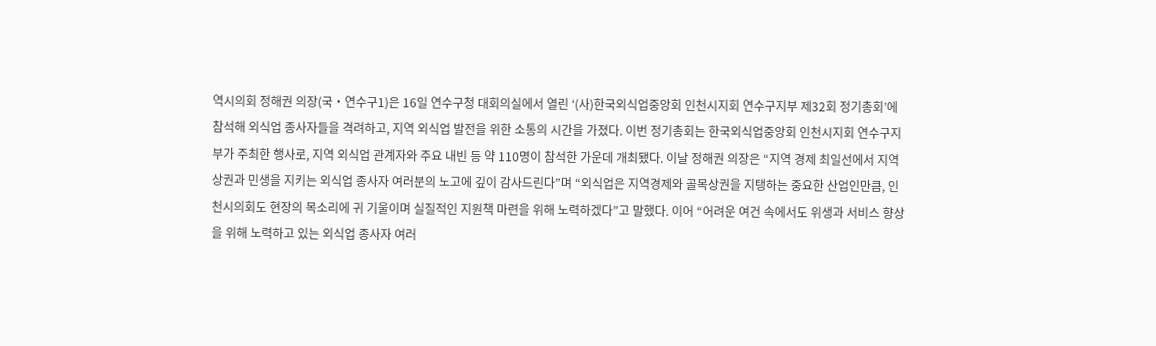역시의회 정해권 의장(국・연수구1)은 16일 연수구청 대회의실에서 열린 ‘(사)한국외식업중앙회 인천시지회 연수구지부 제32회 정기총회’에 참석해 외식업 종사자들을 격려하고, 지역 외식업 발전을 위한 소통의 시간을 가졌다. 이번 정기총회는 한국외식업중앙회 인천시지회 연수구지부가 주최한 행사로, 지역 외식업 관계자와 주요 내빈 등 약 110명이 참석한 가운데 개최됐다. 이날 정해권 의장은 “지역 경제 최일선에서 지역 상권과 민생을 지키는 외식업 종사자 여러분의 노고에 깊이 감사드린다”며 “외식업은 지역경제와 골목상권을 지탱하는 중요한 산업인만큼, 인천시의회도 현장의 목소리에 귀 기울이며 실질적인 지원책 마련을 위해 노력하겠다”고 말했다. 이어 “어려운 여건 속에서도 위생과 서비스 향상을 위해 노력하고 있는 외식업 종사자 여러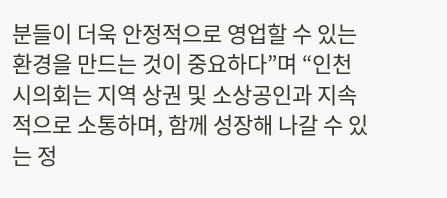분들이 더욱 안정적으로 영업할 수 있는 환경을 만드는 것이 중요하다”며 “인천시의회는 지역 상권 및 소상공인과 지속적으로 소통하며, 함께 성장해 나갈 수 있는 정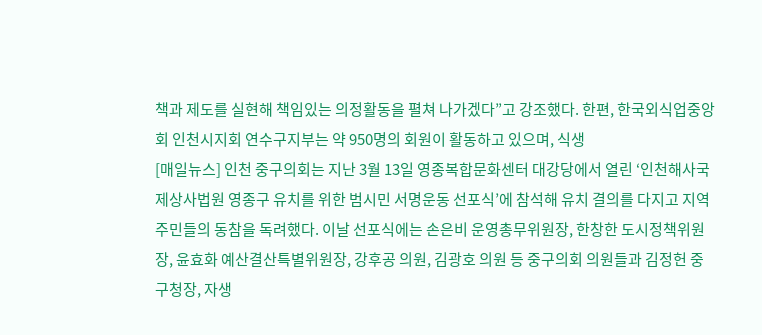책과 제도를 실현해 책임있는 의정활동을 펼쳐 나가겠다”고 강조했다. 한편, 한국외식업중앙회 인천시지회 연수구지부는 약 950명의 회원이 활동하고 있으며, 식생
[매일뉴스] 인천 중구의회는 지난 3월 13일 영종복합문화센터 대강당에서 열린 ‘인천해사국제상사법원 영종구 유치를 위한 범시민 서명운동 선포식’에 참석해 유치 결의를 다지고 지역 주민들의 동참을 독려했다. 이날 선포식에는 손은비 운영총무위원장, 한창한 도시정책위원장, 윤효화 예산결산특별위원장, 강후공 의원, 김광호 의원 등 중구의회 의원들과 김정헌 중구청장, 자생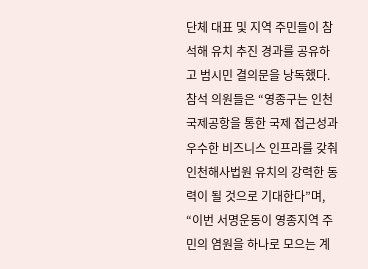단체 대표 및 지역 주민들이 참석해 유치 추진 경과를 공유하고 범시민 결의문을 낭독했다. 참석 의원들은 “영종구는 인천국제공항을 통한 국제 접근성과 우수한 비즈니스 인프라를 갖춰 인천해사법원 유치의 강력한 동력이 될 것으로 기대한다”며, “이번 서명운동이 영종지역 주민의 염원을 하나로 모으는 계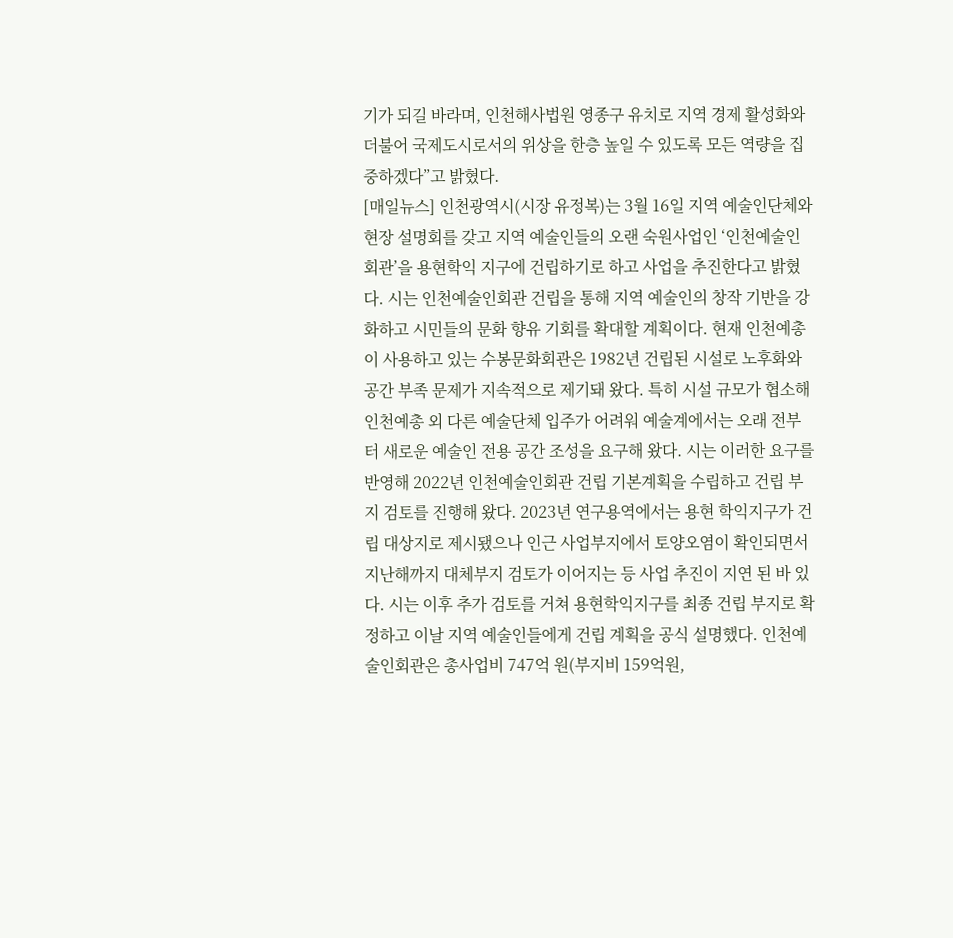기가 되길 바라며, 인천해사법원 영종구 유치로 지역 경제 활성화와 더불어 국제도시로서의 위상을 한층 높일 수 있도록 모든 역량을 집중하겠다”고 밝혔다.
[매일뉴스] 인천광역시(시장 유정복)는 3월 16일 지역 예술인단체와 현장 설명회를 갖고 지역 예술인들의 오랜 숙원사업인 ‘인천예술인회관’을 용현학익 지구에 건립하기로 하고 사업을 추진한다고 밝혔다. 시는 인천예술인회관 건립을 통해 지역 예술인의 창작 기반을 강화하고 시민들의 문화 향유 기회를 확대할 계획이다. 현재 인천예총이 사용하고 있는 수봉문화회관은 1982년 건립된 시설로 노후화와 공간 부족 문제가 지속적으로 제기돼 왔다. 특히 시설 규모가 협소해 인천예총 외 다른 예술단체 입주가 어려워 예술계에서는 오래 전부터 새로운 예술인 전용 공간 조성을 요구해 왔다. 시는 이러한 요구를 반영해 2022년 인천예술인회관 건립 기본계획을 수립하고 건립 부지 검토를 진행해 왔다. 2023년 연구용역에서는 용현 학익지구가 건립 대상지로 제시됐으나 인근 사업부지에서 토양오염이 확인되면서 지난해까지 대체부지 검토가 이어지는 등 사업 추진이 지연 된 바 있다. 시는 이후 추가 검토를 거쳐 용현학익지구를 최종 건립 부지로 확정하고 이날 지역 예술인들에게 건립 계획을 공식 설명했다. 인천예술인회관은 총사업비 747억 원(부지비 159억원,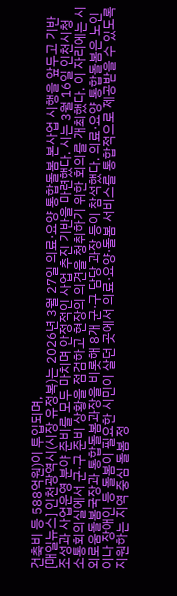건축비 등 588억원)이 투입되며,
[매일뉴스] 인천광역시(시장 유정복)는 2026년 3월 27일 의료·요양 통합돌봄 본사업 시행을 앞두고 기반조성과 사업운영 분야 준비를 모두 마치며 안정적인 사업 추진 기반을 마련했다. 시는 3월 16일 인천시청 소통회의실에서 군·구 준비 상황을 점검하고 현장의 의견을 청취하기 위한 회의를 개최했다. 이 자리에는 시 외로움돌봄국장과 통합돌봄과장을 비롯해 8개 군·구 담당 과장 등이 참석했다. 의료·요양 통합돌봄은 노인이나 장애인 등 돌봄이 필요한 시민이 살던 곳에서 의료·요양·돌봄 서비스를 통합적으로 제공받을 수 있도록 지원하는 지역 중심 돌봄 정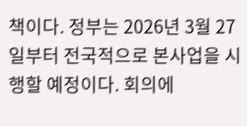책이다. 정부는 2026년 3월 27일부터 전국적으로 본사업을 시행할 예정이다. 회의에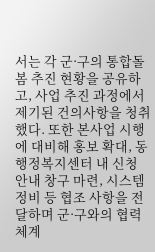서는 각 군·구의 통합돌봄 추진 현황을 공유하고, 사업 추진 과정에서 제기된 건의사항을 청취했다. 또한 본사업 시행에 대비해 홍보 확대, 동행정복지센터 내 신청 안내 창구 마련, 시스템 정비 등 협조 사항을 전달하며 군·구와의 협력체계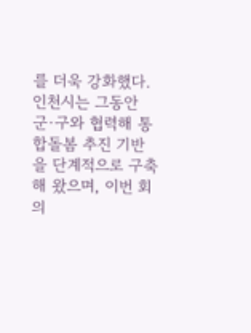를 더욱 강화했다. 인천시는 그동안 군·구와 협력해 통합돌봄 추진 기반을 단계적으로 구축해 왔으며, 이번 회의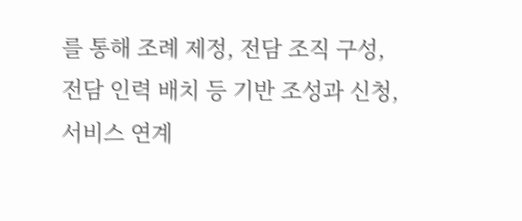를 통해 조례 제정, 전담 조직 구성, 전담 인력 배치 등 기반 조성과 신청, 서비스 연계